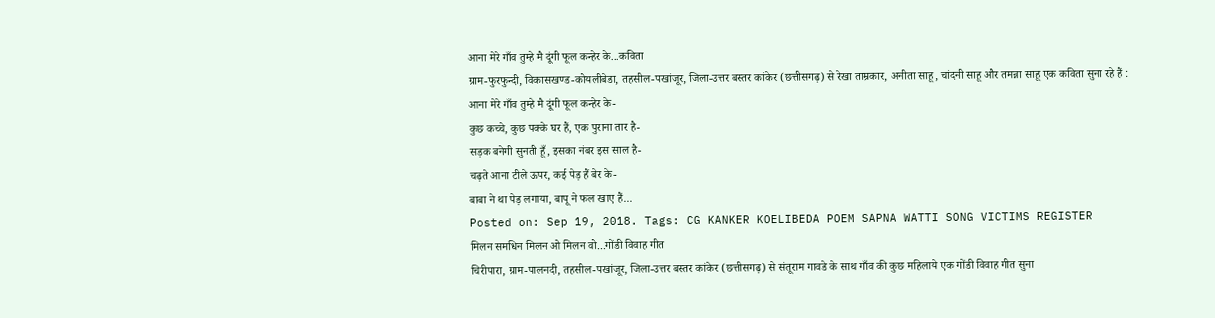आना मेरे गाँव तुम्हे मै दूंगी फूल कन्हेर के...कविता
ग्राम-फुरफुन्दी, विकासखण्ड-कोयलीबेडा, तहसील-पखांजूर, जिला-उत्तर बस्तर कांकेर (छत्तीसगढ़) से रेखा ताम्रकार, अनीता साहू, चांदनी साहू और तमन्ना साहू एक कविता सुना रहे हैं :
आना मेरे गाँव तुम्हे मै दूंगी फूल कन्हेर के-
कुछ कच्चे, कुछ पक्के घर हैं, एक पुराना तार है-
सड़क बनेगी सुनती हूँ, इसका नंबर इस साल है-
चढ़ते आना टीले ऊपर, कई पेड़ हैं बेर के-
बाबा ने था पेड़ लगाया, बापू ने फल खाए हैं...
Posted on: Sep 19, 2018. Tags: CG KANKER KOELIBEDA POEM SAPNA WATTI SONG VICTIMS REGISTER
मिलन समधिन मिलन ओ मिलन वो...गोंडी विवाह गीत
चिरीपारा, ग्राम-पालनदी, तहसील-पखांजूर, जिला-उत्तर बस्तर कांकेर (छत्तीसगढ़) से संतूराम गावडे के साथ गाँव की कुछ महिलाये एक गोंडी विवाह गीत सुना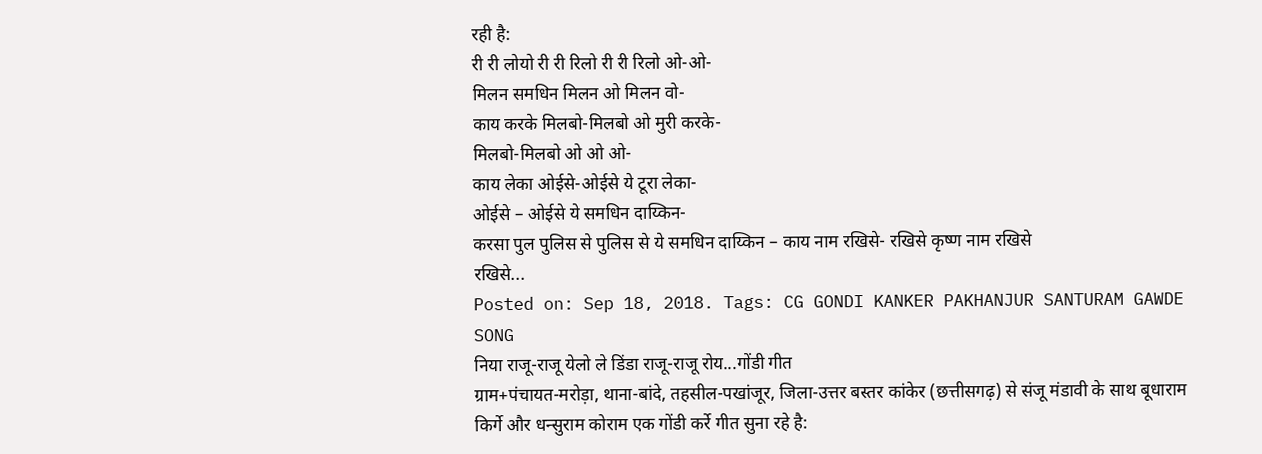रही है:
री री लोयो री री रिलो री री रिलो ओ-ओ-
मिलन समधिन मिलन ओ मिलन वो-
काय करके मिलबो-मिलबो ओ मुरी करके-
मिलबो-मिलबो ओ ओ ओ-
काय लेका ओईसे-ओईसे ये टूरा लेका-
ओईसे – ओईसे ये समधिन दाय्किन-
करसा पुल पुलिस से पुलिस से ये समधिन दाय्किन – काय नाम रखिसे- रखिसे कृष्ण नाम रखिसे
रखिसे...
Posted on: Sep 18, 2018. Tags: CG GONDI KANKER PAKHANJUR SANTURAM GAWDE SONG
निया राजू-राजू येलो ले डिंडा राजू-राजू रोय...गोंडी गीत
ग्राम+पंचायत-मरोड़ा, थाना-बांदे, तहसील-पखांजूर, जिला-उत्तर बस्तर कांकेर (छत्तीसगढ़) से संजू मंडावी के साथ बूधाराम किर्गे और धन्सुराम कोराम एक गोंडी कर्रे गीत सुना रहे है: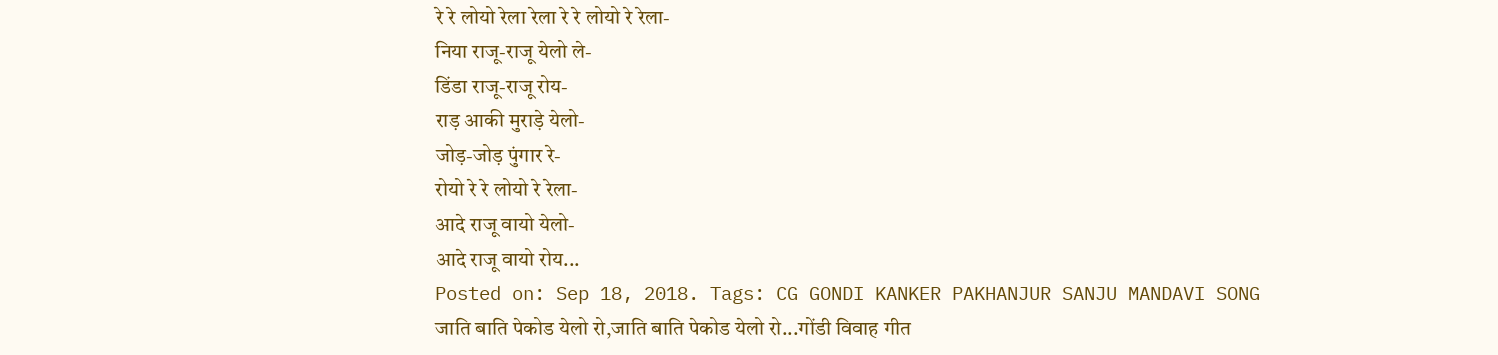रे रे लोयो रेला रेला रे रे लोयो रे रेला-
निया राजू-राजू येलो ले-
डिंडा राजू-राजू रोय-
राड़ आकी मुराड़े येलो-
जोड़-जोड़ पुंगार रे-
रोयो रे रे लोयो रे रेला-
आदे राजू वायो येलो-
आदे राजू वायो रोय...
Posted on: Sep 18, 2018. Tags: CG GONDI KANKER PAKHANJUR SANJU MANDAVI SONG
जाति बाति पेकोड येलो रो,जाति बाति पेकोड येलो रो...गोंडी विवाह गीत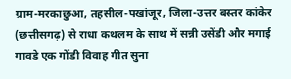ग्राम-मरकाछुआ, तहसील-पखांजूर, जिला-उत्तर बस्तर कांकेर (छत्तीसगढ़) से राधा कथलम के साथ में सन्नी उसेंडी और मगाई गावडे एक गोंडी विवाह गीत सुना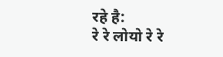रहे है:
रे रे लोयो रे रे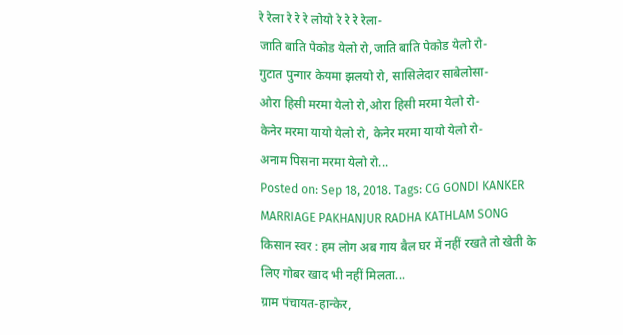रे रेला रे रे रे लोयो रे रे रे रेला-
जाति बाति पेकोड येलो रो,जाति बाति पेकोड येलो रो-
गुटात पुन्गार केयमा झलयो रो, सासिलेदार साबेलोसा-
ओरा हिसी मरमा येलो रो,ओरा हिसी मरमा येलो रो-
केनेर मरमा यायो येलो रो, केनेर मरमा यायो येलो रो-
अनाम पिसना मरमा येलो रो...
Posted on: Sep 18, 2018. Tags: CG GONDI KANKER MARRIAGE PAKHANJUR RADHA KATHLAM SONG
किसान स्वर : हम लोग अब गाय बैल घर में नहीं रखते तो खेती के लिए गोबर खाद भी नहीं मिलता...
ग्राम पंचायत-हान्केर,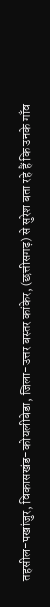तहसील-पखांजुर, विकासखंड-कोयलीबेडा, जिला-उत्तर बस्तर कांकेर, (छत्तीसगढ़) से सुरेश बता रहे हैं कि उनके गाँव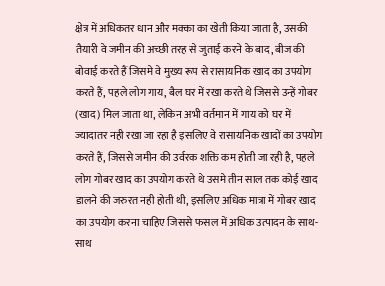क्षेत्र में अधिकतर धान और मक्का का खेती किया जाता है, उसकी तैयारी वे जमीन की अच्छी तरह से जुताई करने के बाद, बीज की बोवाई करते हैं जिसमे वे मुख्य रूप से रासायनिक खाद का उपयोग करते हैं, पहले लोग गाय, बैल घर में रखा करते थे जिससे उन्हें गोबर (खाद) मिल जाता था, लेकिन अभी वर्तमान में गाय को घर में ज्यादातर नही रखा जा रहा है इसलिए वे रासायनिक खादों का उपयोग करते हैं, जिससे जमीन की उर्वरक शक्ति कम होती जा रही है, पहले लोग गोबर खाद का उपयोग करते थे उसमे तीन साल तक कोई खाद डालने की जरुरत नही होती थी, इसलिए अधिक मात्रा में गोबर खाद का उपयोग करना चाहिए जिससे फसल में अधिक उत्पादन के साथ-साथ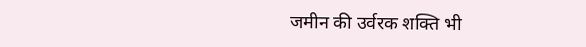जमीन की उर्वरक शक्ति भी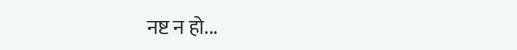नष्ट न हो...